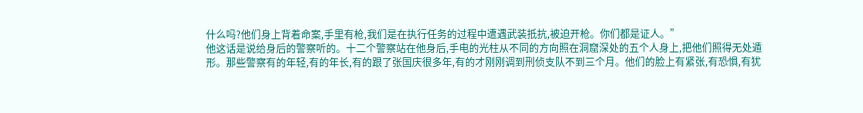什么吗?他们身上背着命案,手里有枪,我们是在执行任务的过程中遭遇武装抵抗,被迫开枪。你们都是证人。”
他这话是说给身后的警察听的。十二个警察站在他身后,手电的光柱从不同的方向照在洞窟深处的五个人身上,把他们照得无处遁形。那些警察有的年轻,有的年长,有的跟了张国庆很多年,有的才刚刚调到刑侦支队不到三个月。他们的脸上有紧张,有恐惧,有犹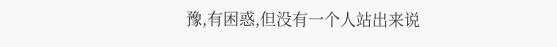豫,有困惑,但没有一个人站出来说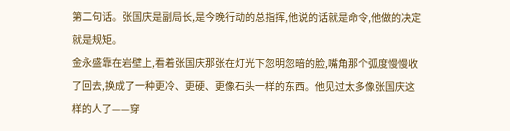第二句话。张国庆是副局长,是今晚行动的总指挥,他说的话就是命令,他做的决定就是规矩。
金永盛靠在岩壁上,看着张国庆那张在灯光下忽明忽暗的脸,嘴角那个弧度慢慢收了回去,换成了一种更冷、更硬、更像石头一样的东西。他见过太多像张国庆这样的人了——穿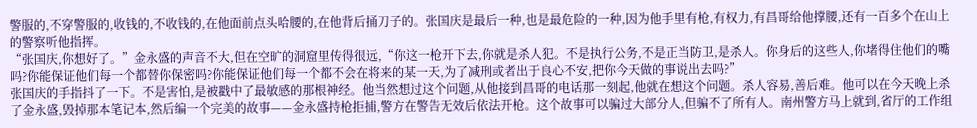警服的,不穿警服的,收钱的,不收钱的,在他面前点头哈腰的,在他背后捅刀子的。张国庆是最后一种,也是最危险的一种,因为他手里有枪,有权力,有昌哥给他撑腰,还有一百多个在山上的警察听他指挥。
“张国庆,你想好了。”金永盛的声音不大,但在空旷的洞窟里传得很远,“你这一枪开下去,你就是杀人犯。不是执行公务,不是正当防卫,是杀人。你身后的这些人,你堵得住他们的嘴吗?你能保证他们每一个都替你保密吗?你能保证他们每一个都不会在将来的某一天,为了减刑或者出于良心不安,把你今天做的事说出去吗?”
张国庆的手指抖了一下。不是害怕,是被戳中了最敏感的那根神经。他当然想过这个问题,从他接到昌哥的电话那一刻起,他就在想这个问题。杀人容易,善后难。他可以在今天晚上杀了金永盛,毁掉那本笔记本,然后编一个完美的故事——金永盛持枪拒捕,警方在警告无效后依法开枪。这个故事可以骗过大部分人,但骗不了所有人。南州警方马上就到,省厅的工作组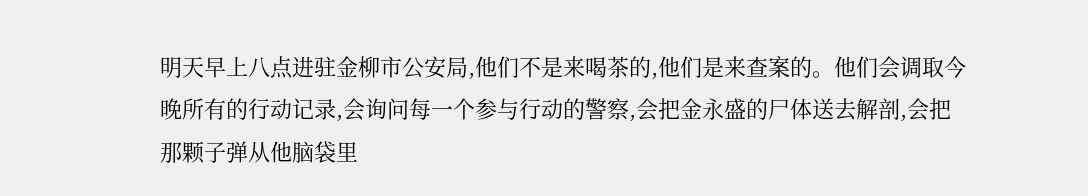明天早上八点进驻金柳市公安局,他们不是来喝茶的,他们是来查案的。他们会调取今晚所有的行动记录,会询问每一个参与行动的警察,会把金永盛的尸体送去解剖,会把那颗子弹从他脑袋里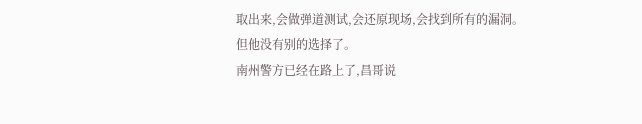取出来,会做弹道测试,会还原现场,会找到所有的漏洞。
但他没有别的选择了。
南州警方已经在路上了,昌哥说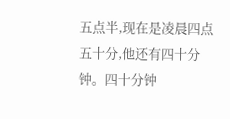五点半,现在是凌晨四点五十分,他还有四十分钟。四十分钟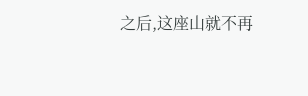之后,这座山就不再